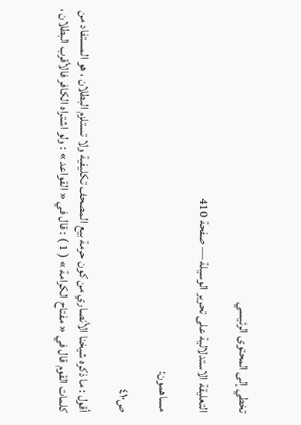تخطي إلى المحتوى الرئيسي

التعليقة الاستدلالية على تحرير الوسيلة — صفحة 410

مساهمون:

ص٤١٠

أقول : ما ذكره شيخنا الأنصاري من كون حرمة بيع المصحف تكليفية ولا تستلزم البطلان ، هو المستفاد من كلمات القوم قال في « مفتاح الكرامة » ( 1 ) : قال في « القواعد » : ولو اشتراه الكافر فالأقرب البطلان ،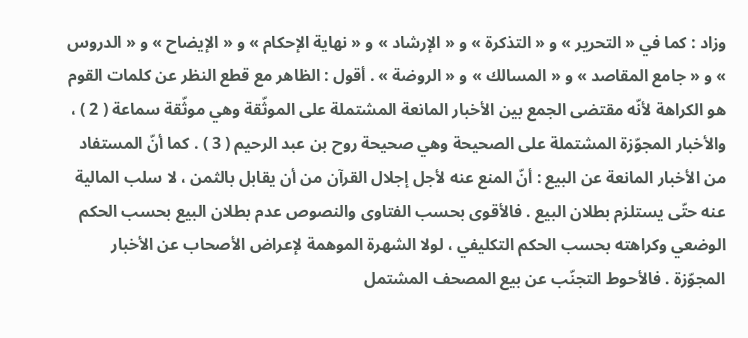وزاد : كما في « التحرير » و « التذكرة » و « الإرشاد » و « نهاية الإحكام » و « الإيضاح » و « الدروس » و « جامع المقاصد » و « المسالك » و « الروضة » . أقول : الظاهر مع قطع النظر عن كلمات القوم هو الكراهة لأنّه مقتضى الجمع بين الأخبار المانعة المشتملة على الموثّقة وهي موثّقة سماعة ( 2 ) ، والأخبار المجوّزة المشتملة على الصحيحة وهي صحيحة روح بن عبد الرحيم ( 3 ) . كما أنّ المستفاد من الأخبار المانعة عن البيع : أنّ المنع عنه لأجل إجلال القرآن من أن يقابل بالثمن ، لا سلب المالية عنه حتّى يستلزم بطلان البيع . فالأقوى بحسب الفتاوى والنصوص عدم بطلان البيع بحسب الحكم الوضعي وكراهته بحسب الحكم التكليفي ، لولا الشهرة الموهمة لإعراض الأصحاب عن الأخبار المجوّزة . فالأحوط التجنّب عن بيع المصحف المشتمل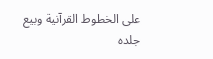على الخطوط القرآنية وبيع جلده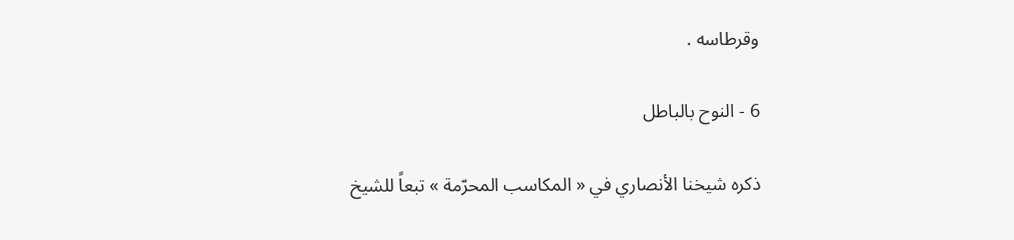وقرطاسه .

6 - النوح بالباطل

ذكره شيخنا الأنصاري في « المكاسب المحرّمة » تبعاً للشيخ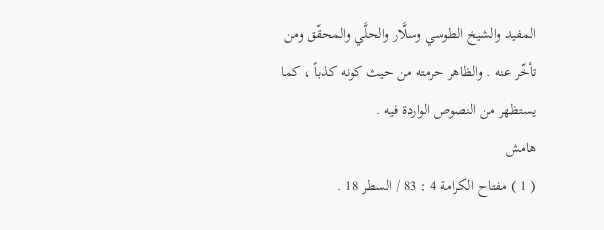المفيد والشيخ الطوسي وسلَّار والحلَّي والمحقّق ومن تأخّر عنه . والظاهر حرمته من حيث كونه كذباً ، كما يستظهر من النصوص الواردة فيه .
هامش
( 1 ) مفتاح الكرامة 4 : 83 / السطر 18 .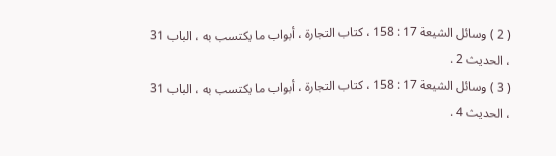( 2 ) وسائل الشيعة 17 : 158 ، كتاب التجارة ، أبواب ما يكتسب به ، الباب 31 ، الحديث 2 .
( 3 ) وسائل الشيعة 17 : 158 ، كتاب التجارة ، أبواب ما يكتسب به ، الباب 31 ، الحديث 4 .